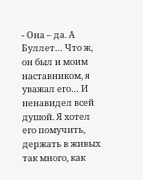- Она – да. А Буллет… Что ж, он был и моим наставником, я уважал его… И ненавидел всей душой. Я хотел его помучить, держать в живых так много, как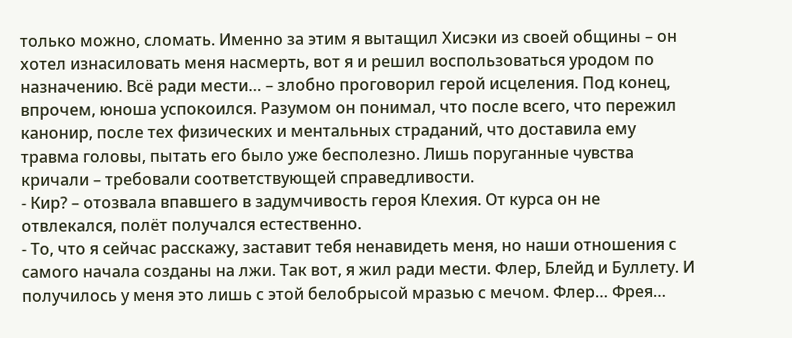только можно, сломать. Именно за этим я вытащил Хисэки из своей общины – он хотел изнасиловать меня насмерть, вот я и решил воспользоваться уродом по назначению. Всё ради мести… – злобно проговорил герой исцеления. Под конец, впрочем, юноша успокоился. Разумом он понимал, что после всего, что пережил канонир, после тех физических и ментальных страданий, что доставила ему травма головы, пытать его было уже бесполезно. Лишь поруганные чувства кричали – требовали соответствующей справедливости.
- Кир? – отозвала впавшего в задумчивость героя Клехия. От курса он не отвлекался, полёт получался естественно.
- То, что я сейчас расскажу, заставит тебя ненавидеть меня, но наши отношения с самого начала созданы на лжи. Так вот, я жил ради мести. Флер, Блейд и Буллету. И получилось у меня это лишь с этой белобрысой мразью с мечом. Флер… Фрея…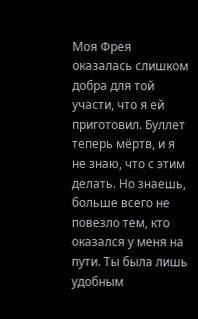Моя Фрея оказалась слишком добра для той участи, что я ей приготовил. Буллет теперь мёртв, и я не знаю, что с этим делать. Но знаешь, больше всего не повезло тем, кто оказался у меня на пути. Ты была лишь удобным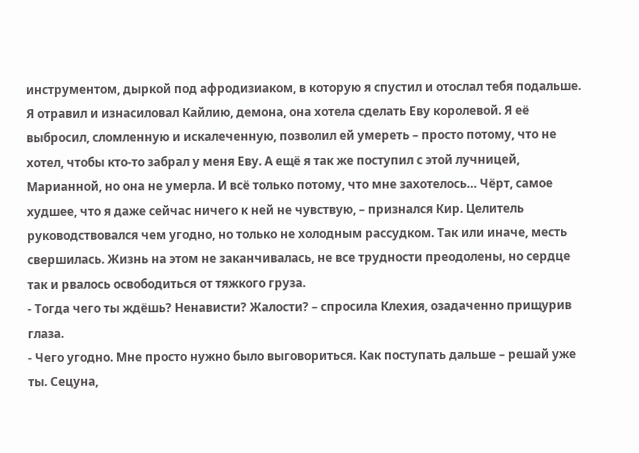инструментом, дыркой под афродизиаком, в которую я спустил и отослал тебя подальше. Я отравил и изнасиловал Кайлию, демона, она хотела сделать Еву королевой. Я её выбросил, сломленную и искалеченную, позволил ей умереть – просто потому, что не хотел, чтобы кто-то забрал у меня Еву. А ещё я так же поступил с этой лучницей, Марианной, но она не умерла. И всё только потому, что мне захотелось… Чёрт, самое худшее, что я даже сейчас ничего к ней не чувствую, – признался Кир. Целитель руководствовался чем угодно, но только не холодным рассудком. Так или иначе, месть свершилась. Жизнь на этом не заканчивалась, не все трудности преодолены, но сердце так и рвалось освободиться от тяжкого груза.
- Тогда чего ты ждёшь? Ненависти? Жалости? – спросила Клехия, озадаченно прищурив глаза.
- Чего угодно. Мне просто нужно было выговориться. Как поступать дальше – решай уже ты. Сецуна,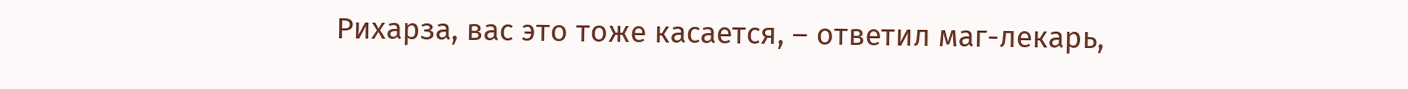Рихарза, вас это тоже касается, – ответил маг-лекарь,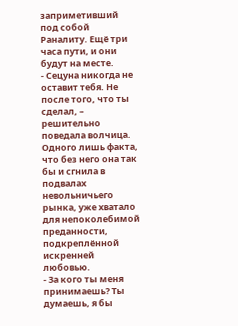заприметивший под собой Раналиту. Ещё три часа пути, и они будут на месте.
- Сецуна никогда не оставит тебя. Не после того, что ты сделал, – решительно поведала волчица. Одного лишь факта, что без него она так бы и сгнила в подвалах невольничьего рынка, уже хватало для непоколебимой преданности, подкреплённой искренней любовью.
- За кого ты меня принимаешь? Ты думаешь, я бы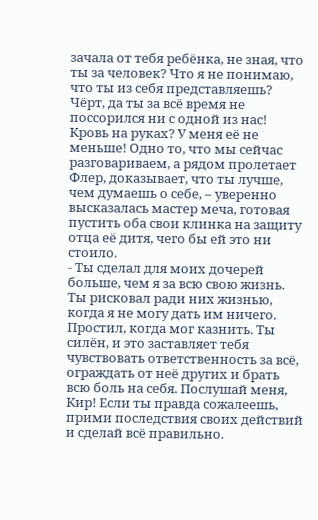зачала от тебя ребёнка, не зная, что ты за человек? Что я не понимаю, что ты из себя представляешь? Чёрт, да ты за всё время не поссорился ни с одной из нас! Кровь на руках? У меня её не меньше! Одно то, что мы сейчас разговариваем, а рядом пролетает Флер, доказывает, что ты лучше, чем думаешь о себе, – уверенно высказалась мастер меча, готовая пустить оба свои клинка на защиту отца её дитя, чего бы ей это ни стоило.
- Ты сделал для моих дочерей больше, чем я за всю свою жизнь. Ты рисковал ради них жизнью, когда я не могу дать им ничего. Простил, когда мог казнить. Ты силён, и это заставляет тебя чувствовать ответственность за всё, ограждать от неё других и брать всю боль на себя. Послушай меня, Кир! Если ты правда сожалеешь, прими последствия своих действий и сделай всё правильно.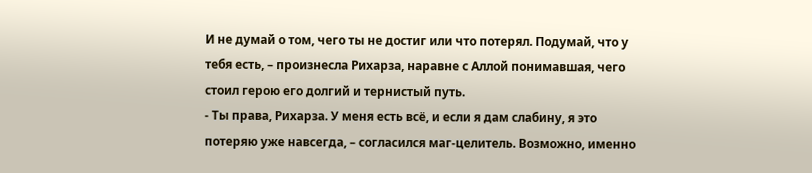И не думай о том, чего ты не достиг или что потерял. Подумай, что у тебя есть, – произнесла Рихарза, наравне с Аллой понимавшая, чего стоил герою его долгий и тернистый путь.
- Ты права, Рихарза. У меня есть всё, и если я дам слабину, я это потеряю уже навсегда, – согласился маг-целитель. Возможно, именно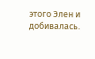этого Элен и добивалась.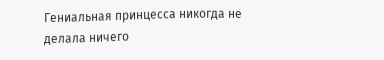Гениальная принцесса никогда не делала ничего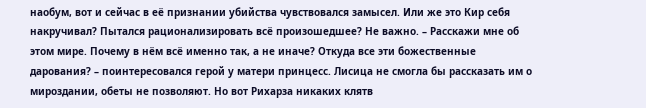наобум, вот и сейчас в её признании убийства чувствовался замысел. Или же это Кир себя накручивал? Пытался рационализировать всё произошедшее? Не важно. – Расскажи мне об этом мире. Почему в нём всё именно так, а не иначе? Откуда все эти божественные дарования? – поинтересовался герой у матери принцесс. Лисица не смогла бы рассказать им о мироздании, обеты не позволяют. Но вот Рихарза никаких клятв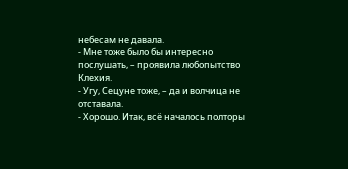небесам не давала.
- Мне тоже было бы интересно послушать, – проявила любопытство Клехия.
- Угу, Сецуне тоже, – да и волчица не отставала.
- Хорошо. Итак, всё началось полторы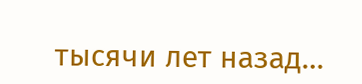тысячи лет назад…